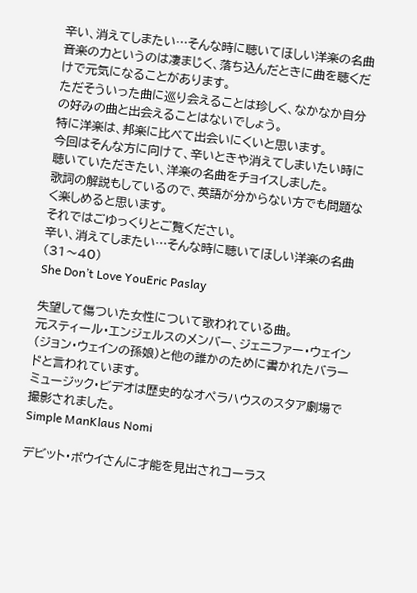辛い、消えてしまたい…そんな時に聴いてほしい洋楽の名曲
音楽の力というのは凄まじく、落ち込んだときに曲を聴くだけで元気になることがあります。
ただそういった曲に巡り会えることは珍しく、なかなか自分の好みの曲と出会えることはないでしょう。
特に洋楽は、邦楽に比べて出会いにくいと思います。
今回はそんな方に向けて、辛いときや消えてしまいたい時に聴いていただきたい、洋楽の名曲をチョイスしました。
歌詞の解説もしているので、英語が分からない方でも問題なく楽しめると思います。
それではごゆっくりとご覧ください。
辛い、消えてしまたい…そんな時に聴いてほしい洋楽の名曲(31〜40)
She Don’t Love YouEric Paslay

失望して傷ついた女性について歌われている曲。
元スティール・エンジェルスのメンバー、ジェニファー・ウェイン(ジョン・ウェインの孫娘)と他の誰かのために書かれたバラードと言われています。
ミュージック・ビデオは歴史的なオペラハウスのスタア劇場で撮影されました。
Simple ManKlaus Nomi

デビット・ボウイさんに才能を見出されコーラス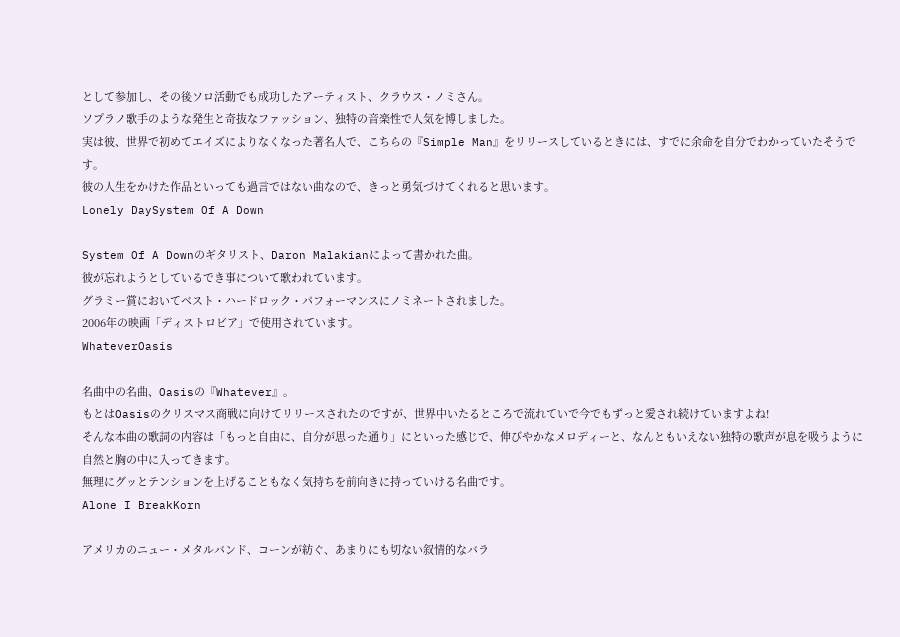として参加し、その後ソロ活動でも成功したアーティスト、クラウス・ノミさん。
ソプラノ歌手のような発生と奇抜なファッション、独特の音楽性で人気を博しました。
実は彼、世界で初めてエイズによりなくなった著名人で、こちらの『Simple Man』をリリースしているときには、すでに余命を自分でわかっていたそうです。
彼の人生をかけた作品といっても過言ではない曲なので、きっと勇気づけてくれると思います。
Lonely DaySystem Of A Down

System Of A Downのギタリスト、Daron Malakianによって書かれた曲。
彼が忘れようとしているでき事について歌われています。
グラミー賞においてベスト・ハードロック・パフォーマンスにノミネートされました。
2006年の映画「ディストロビア」で使用されています。
WhateverOasis

名曲中の名曲、Oasisの『Whatever』。
もとはOasisのクリスマス商戦に向けてリリースされたのですが、世界中いたるところで流れていで今でもずっと愛され続けていますよね!
そんな本曲の歌詞の内容は「もっと自由に、自分が思った通り」にといった感じで、伸びやかなメロディーと、なんともいえない独特の歌声が息を吸うように自然と胸の中に入ってきます。
無理にグッとテンションを上げることもなく気持ちを前向きに持っていける名曲です。
Alone I BreakKorn

アメリカのニュー・メタルバンド、コーンが紡ぐ、あまりにも切ない叙情的なバラ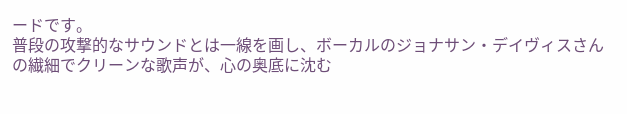ードです。
普段の攻撃的なサウンドとは一線を画し、ボーカルのジョナサン・デイヴィスさんの繊細でクリーンな歌声が、心の奥底に沈む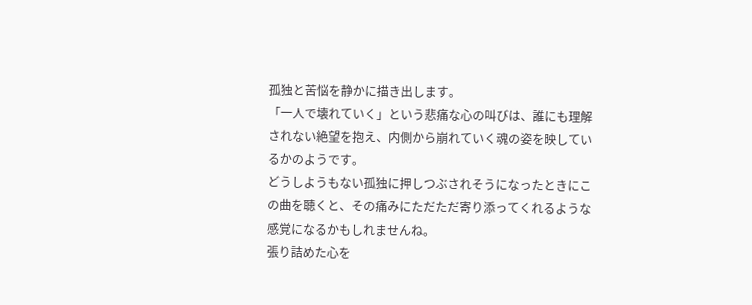孤独と苦悩を静かに描き出します。
「一人で壊れていく」という悲痛な心の叫びは、誰にも理解されない絶望を抱え、内側から崩れていく魂の姿を映しているかのようです。
どうしようもない孤独に押しつぶされそうになったときにこの曲を聴くと、その痛みにただただ寄り添ってくれるような感覚になるかもしれませんね。
張り詰めた心を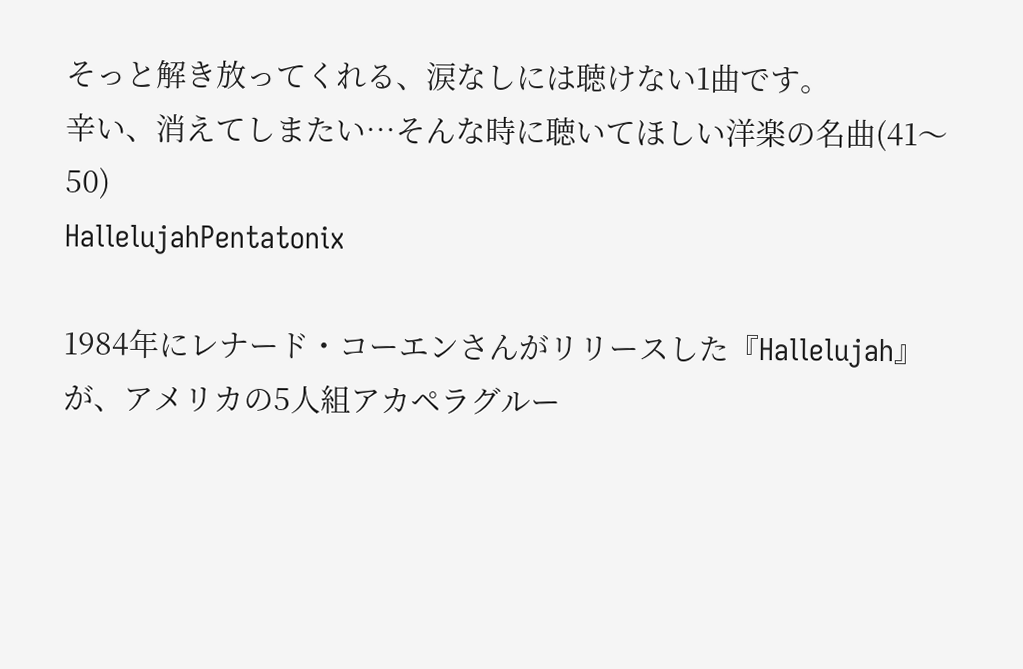そっと解き放ってくれる、涙なしには聴けない1曲です。
辛い、消えてしまたい…そんな時に聴いてほしい洋楽の名曲(41〜50)
HallelujahPentatonix

1984年にレナード・コーエンさんがリリースした『Hallelujah』が、アメリカの5人組アカペラグルー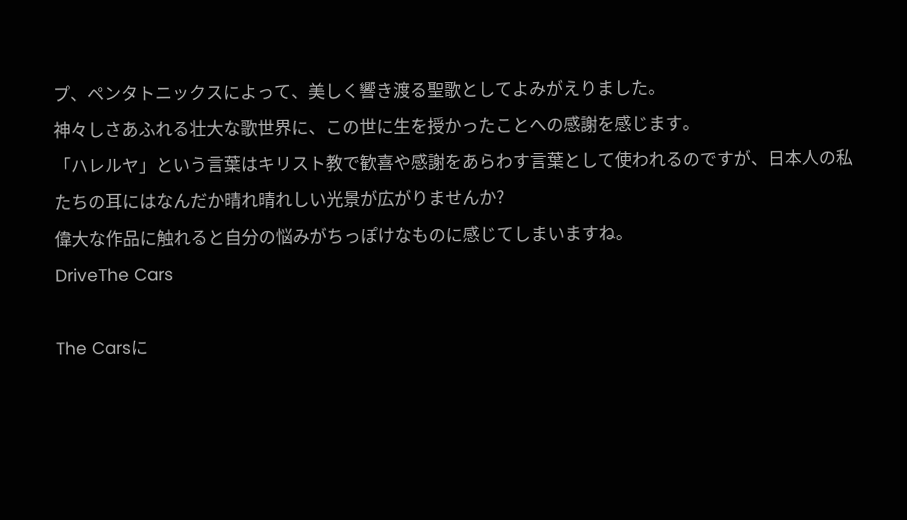プ、ペンタトニックスによって、美しく響き渡る聖歌としてよみがえりました。
神々しさあふれる壮大な歌世界に、この世に生を授かったことへの感謝を感じます。
「ハレルヤ」という言葉はキリスト教で歓喜や感謝をあらわす言葉として使われるのですが、日本人の私たちの耳にはなんだか晴れ晴れしい光景が広がりませんか?
偉大な作品に触れると自分の悩みがちっぽけなものに感じてしまいますね。
DriveThe Cars

The Carsに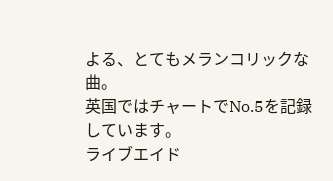よる、とてもメランコリックな曲。
英国ではチャートでNo.5を記録しています。
ライブエイド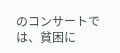のコンサートでは、貧困に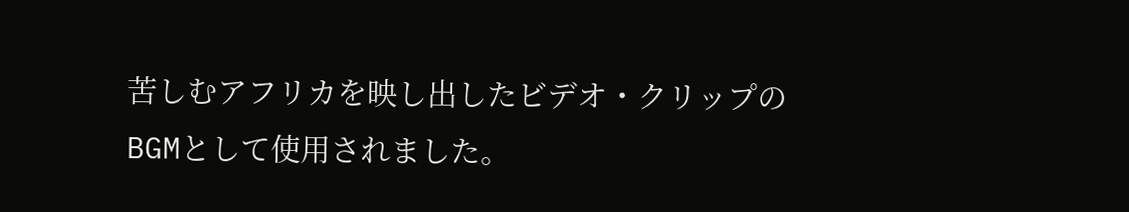苦しむアフリカを映し出したビデオ・クリップのBGMとして使用されました。